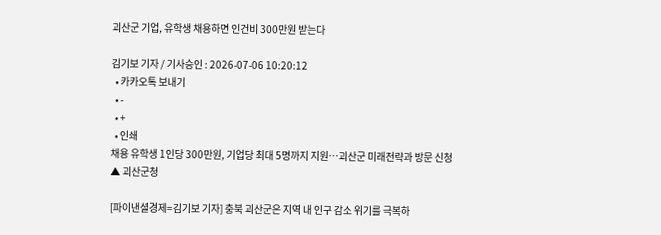괴산군 기업, 유학생 채용하면 인건비 300만원 받는다

김기보 기자 / 기사승인 : 2026-07-06 10:20:12
  • 카카오톡 보내기
  • -
  • +
  • 인쇄
채용 유학생 1인당 300만원, 기업당 최대 5명까지 지원…괴산군 미래전략과 방문 신청
▲ 괴산군청

[파이낸셜경제=김기보 기자] 충북 괴산군은 지역 내 인구 감소 위기를 극복하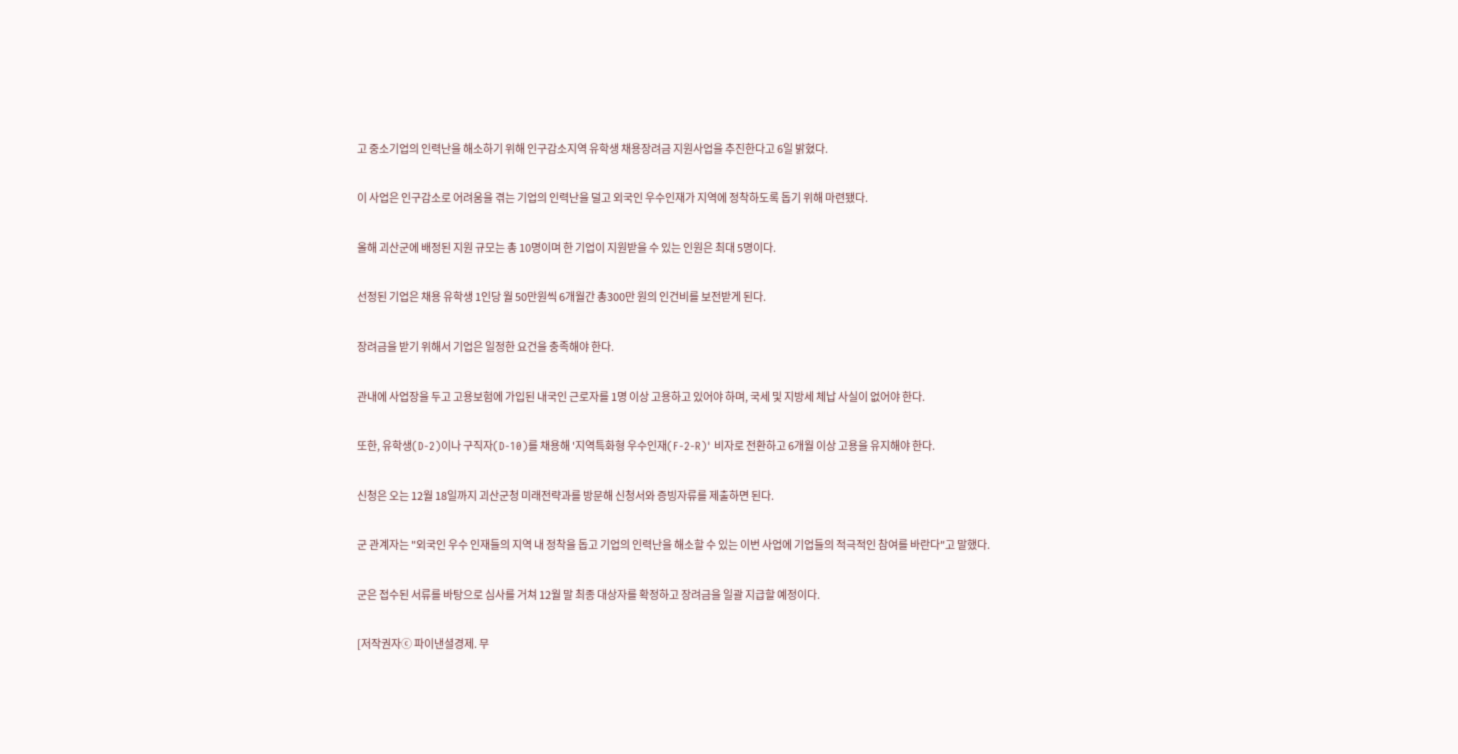고 중소기업의 인력난을 해소하기 위해 인구감소지역 유학생 채용장려금 지원사업을 추진한다고 6일 밝혔다.

이 사업은 인구감소로 어려움을 겪는 기업의 인력난을 덜고 외국인 우수인재가 지역에 정착하도록 돕기 위해 마련됐다.

올해 괴산군에 배정된 지원 규모는 총 10명이며 한 기업이 지원받을 수 있는 인원은 최대 5명이다.

선정된 기업은 채용 유학생 1인당 월 50만원씩 6개월간 총300만 원의 인건비를 보전받게 된다.

장려금을 받기 위해서 기업은 일정한 요건을 충족해야 한다.

관내에 사업장을 두고 고용보험에 가입된 내국인 근로자를 1명 이상 고용하고 있어야 하며, 국세 및 지방세 체납 사실이 없어야 한다.

또한, 유학생(D-2)이나 구직자(D-10)를 채용해 '지역특화형 우수인재(F-2-R)' 비자로 전환하고 6개월 이상 고용을 유지해야 한다.

신청은 오는 12월 18일까지 괴산군청 미래전략과를 방문해 신청서와 증빙자류를 제출하면 된다.

군 관계자는 "외국인 우수 인재들의 지역 내 정착을 돕고 기업의 인력난을 해소할 수 있는 이번 사업에 기업들의 적극적인 참여를 바란다"고 말했다.

군은 접수된 서류를 바탕으로 심사를 거쳐 12월 말 최종 대상자를 확정하고 장려금을 일괄 지급할 예정이다.

[저작권자ⓒ 파이낸셜경제. 무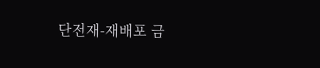단전재-재배포 금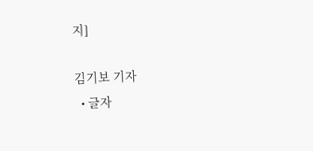지]

김기보 기자
  • 글자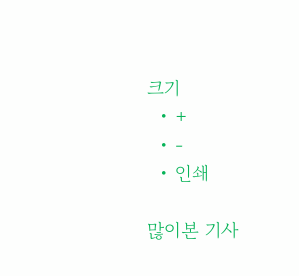크기
  • +
  • -
  • 인쇄

많이본 기사